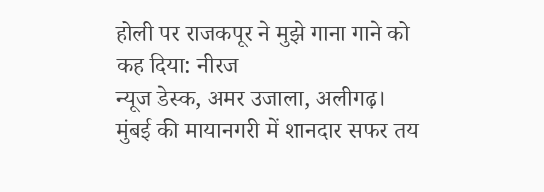होली पर राजकपूर ने मुझे गाना गाने को कह दिया: नीरज
न्यूज डेस्क, अमर उजाला, अलीगढ़।
मुंबई की मायानगरी में शानदार सफर तय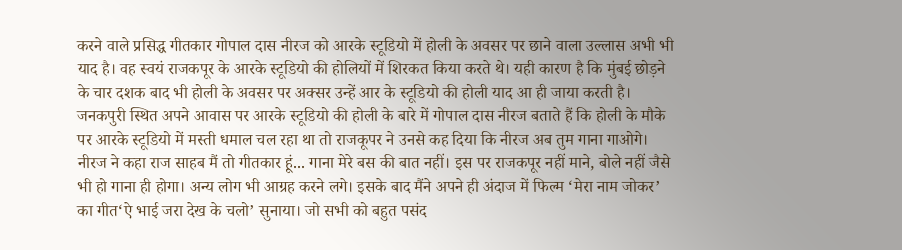करने वाले प्रसिद्ध गीतकार गोपाल दास नीरज को आरके स्टूडियो में होली के अवसर पर छाने वाला उल्लास अभी भी याद है। वह स्वयं राजकपूर के आरके स्टूडियो की होलियों में शिरकत किया करते थे। यही कारण है कि मुंबई छोड़ने के चार दशक बाद भी होली के अवसर पर अक्सर उन्हें आर के स्टूडियो की होली याद आ ही जाया करती है।
जनकपुरी स्थित अपने आवास पर आरके स्टूडियो की होली के बारे में गोपाल दास नीरज बताते हैं कि होली के मौके पर आरके स्टूडियो में मस्ती धमाल चल रहा था तो राजकूपर ने उनसे कह दिया कि नीरज अब तुम गाना गाओगे। नीरज ने कहा राज साहब मैं तो गीतकार हूं... गाना मेरे बस की बात नहीं। इस पर राजकपूर नहीं माने, बोले नहीं जैसे भी हो गाना ही होगा। अन्य लोग भी आग्रह करने लगे। इसके बाद मैंने अपने ही अंदाज में फिल्म ‘मेरा नाम जोकर’ का गीत‘ऐ भाई जरा देख के चलो’ सुनाया। जो सभी को बहुत पसंद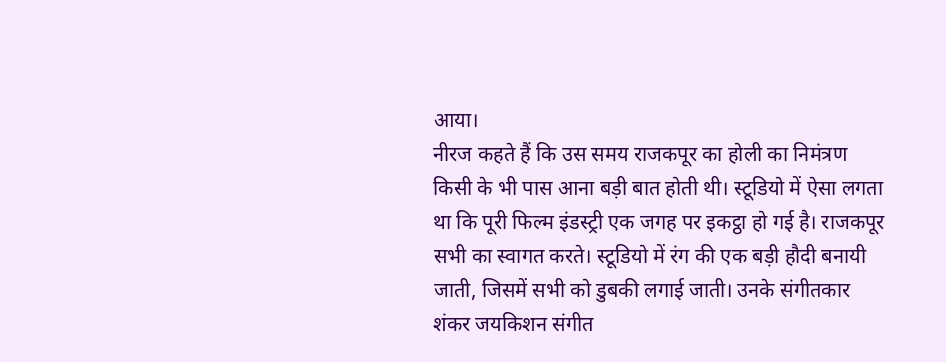आया।
नीरज कहते हैं कि उस समय राजकपूर का होली का निमंत्रण किसी के भी पास आना बड़ी बात होती थी। स्टूडियो में ऐसा लगता था कि पूरी फिल्म इंडस्ट्री एक जगह पर इकट्ठा हो गई है। राजकपूर सभी का स्वागत करते। स्टूडियो में रंग की एक बड़ी हौदी बनायी जाती, जिसमें सभी को डुबकी लगाई जाती। उनके संगीतकार शंकर जयकिशन संगीत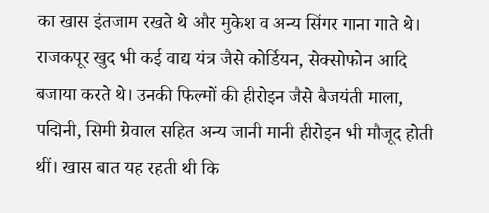का खास इंतजाम रखते थे और मुकेश व अन्य सिंगर गाना गाते थे। राजकपूर खुद भी कई वाद्य यंत्र जैसे कोर्डियन, सेक्सोफोन आदि बजाया करते थे। उनकी फिल्मों की हीरोइन जैसे बैजयंती माला, पद्मिनी, सिमी ग्रेवाल सहित अन्य जानी मानी हीरोइन भी मौजूद होती थीं। खास बात यह रहती थी कि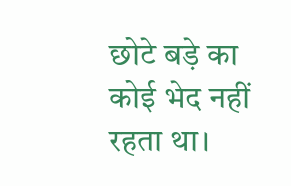छोटे बड़े का कोई भेद नहीं रहता था।